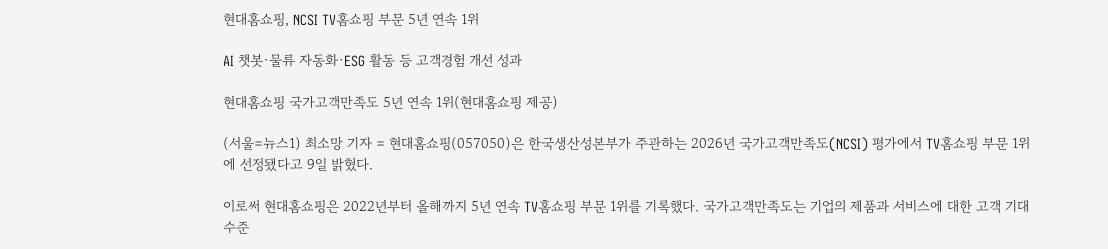현대홈쇼핑, NCSI TV홈쇼핑 부문 5년 연속 1위

AI 챗봇·물류 자동화·ESG 활동 등 고객경험 개선 성과

현대홈쇼핑 국가고객만족도 5년 연속 1위(현대홈쇼핑 제공)

(서울=뉴스1) 최소망 기자 = 현대홈쇼핑(057050)은 한국생산성본부가 주관하는 2026년 국가고객만족도(NCSI) 평가에서 TV홈쇼핑 부문 1위에 선정됐다고 9일 밝혔다.

이로써 현대홈쇼핑은 2022년부터 올해까지 5년 연속 TV홈쇼핑 부문 1위를 기록했다. 국가고객만족도는 기업의 제품과 서비스에 대한 고객 기대 수준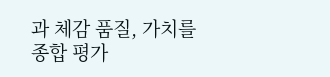과 체감 품질, 가치를 종합 평가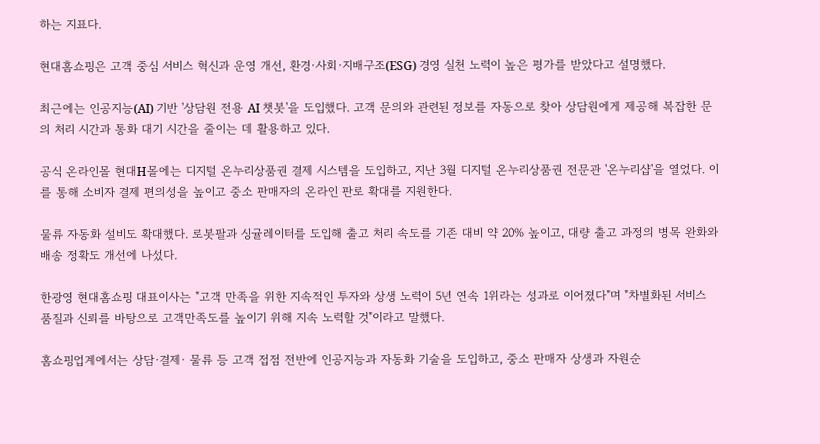하는 지표다.

현대홈쇼핑은 고객 중심 서비스 혁신과 운영 개선, 환경·사회·지배구조(ESG) 경영 실천 노력이 높은 평가를 받았다고 설명했다.

최근에는 인공지능(AI) 기반 '상담원 전용 AI 챗봇'을 도입했다. 고객 문의와 관련된 정보를 자동으로 찾아 상담원에게 제공해 복잡한 문의 처리 시간과 통화 대기 시간을 줄이는 데 활용하고 있다.

공식 온라인몰 현대H몰에는 디지털 온누리상품권 결제 시스템을 도입하고, 지난 3월 디지털 온누리상품권 전문관 '온누리샵'을 열었다. 이를 통해 소비자 결제 편의성을 높이고 중소 판매자의 온라인 판로 확대를 지원한다.

물류 자동화 설비도 확대했다. 로봇팔과 싱귤레이터를 도입해 출고 처리 속도를 기존 대비 약 20% 높이고, 대량 출고 과정의 병목 완화와 배송 정확도 개선에 나섰다.

한광영 현대홈쇼핑 대표이사는 "고객 만족을 위한 지속적인 투자와 상생 노력이 5년 연속 1위라는 성과로 이어졌다"며 "차별화된 서비스 품질과 신뢰를 바탕으로 고객만족도를 높이기 위해 지속 노력할 것"이라고 말했다.

홈쇼핑업계에서는 상담·결제· 물류 등 고객 접점 전반에 인공지능과 자동화 기술을 도입하고, 중소 판매자 상생과 자원순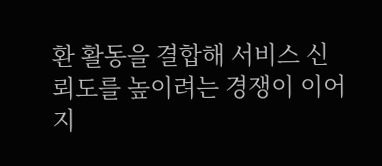환 활동을 결합해 서비스 신뢰도를 높이려는 경쟁이 이어지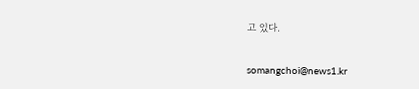고 있다.

somangchoi@news1.kr